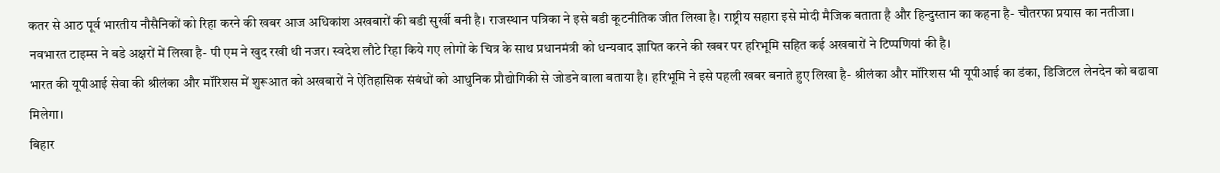कतर से आठ पूर्व भारतीय नौसैनिकों को रिहा करने की खबर आज अधिकांश अखबारों की बडी सुर्खी बनी है। राजस्थान पत्रिका ने इसे बडी कूटनीतिक जीत लिखा है। राष्ट्रीय सहारा इसे मोदी मैजिक बताता है और हिन्दुस्तान का कहना है- चौतरफा प्रयास का नतीजा। नवभारत टाइम्स ने बडे अक्षरों में लिखा है- पी एम ने खुद रखी थी नजर। स्वदेश लौटे रिहा किये गए लोगों के चित्र के साथ प्रधानमंत्री को धन्यवाद ज्ञापित करने की खबर पर हरिभूमि सहित कई अखबारों ने टिप्पणियां की है।
भारत की यूपीआई सेवा की श्रीलंका और मॉरिशस में शुरूआत को अखबारों ने ऐतिहासिक संबंधों को आधुनिक प्रौद्योगिकी से जोडने वाला बताया है। हरिभूमि ने इसे पहली खबर बनाते हुए लिखा है- श्रीलंका और मॉरिशस भी यूपीआई का डंका, डिजिटल लेनदेन को बढावा मिलेगा।
बिहार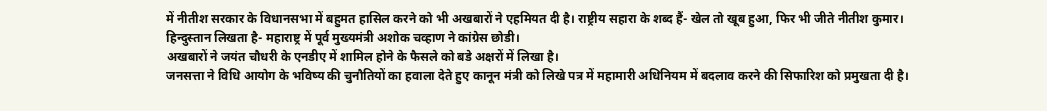में नीतीश सरकार के विधानसभा में बहुमत हासिल करने को भी अखबारों ने एहमियत दी है। राष्ट्रीय सहारा के शब्द हैं- खेल तो खूब हुआ, फिर भी जीते नीतीश कुमार।
हिन्दुस्तान लिखता है- महाराष्ट्र में पूर्व मुख्यमंत्री अशोक चव्हाण ने कांग्रेस छोडी।
अखबारों ने जयंत चौधरी के एनडीए में शामिल होने के फैसले को बडे अक्षरों में लिखा है।
जनसत्ता ने विधि आयोग के भविष्य की चुनौतियों का हवाला देते हुए कानून मंत्री को लिखे पत्र में महामारी अधिनियम में बदलाव करने की सिफारिश को प्रमुखता दी है।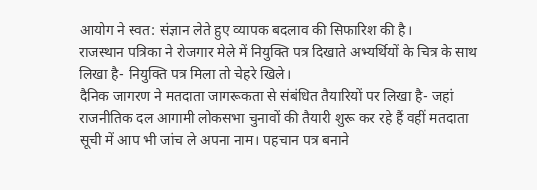आयोग ने स्वत: संज्ञान लेते हुए व्यापक बदलाव की सिफारिश की है।
राजस्थान पत्रिका ने रोजगार मेले में नियुक्ति पत्र दिखाते अभ्यर्थियों के चित्र के साथ लिखा है- नियुक्ति पत्र मिला तो चेहरे खिले।
दैनिक जागरण ने मतदाता जागरूकता से संबंधित तैयारियों पर लिखा है- जहां राजनीतिक दल आगामी लोकसभा चुनावों की तैयारी शुरू कर रहे हैं वहीं मतदाता सूची में आप भी जांच ले अपना नाम। पहचान पत्र बनाने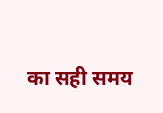का सही समय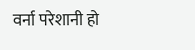वर्ना परेशानी हो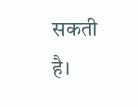सकती है।